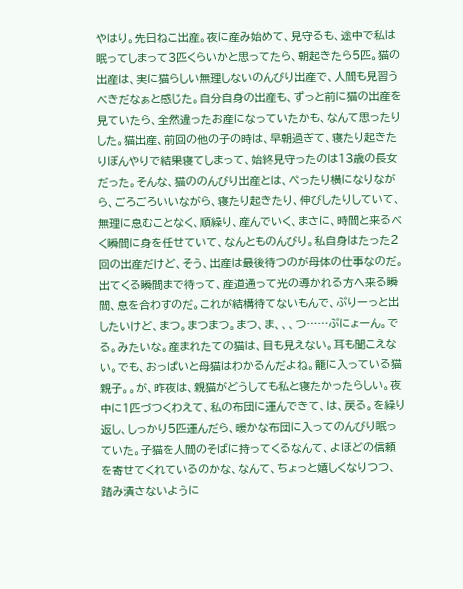やはり。先日ねこ出産。夜に産み始めて、見守るも、途中で私は眠ってしまって3匹くらいかと思ってたら、朝起きたら5匹。猫の出産は、実に猫らしい無理しないのんびり出産で、人間も見習うべきだなぁと感じた。自分自身の出産も、ずっと前に猫の出産を見ていたら、全然違ったお産になっていたかも、なんて思ったりした。猫出産、前回の他の子の時は、早朝過ぎて、寝たり起きたりぼんやりで結果寝てしまって、始終見守ったのは13歳の長女だった。そんな、猫ののんびり出産とは、ぺったり横になりながら、ごろごろいいながら、寝たり起きたり、伸びしたりしていて、無理に息むことなく、順繰り、産んでいく、まさに、時間と来るべく瞬間に身を任せていて、なんとものんびり。私自身はたった2回の出産だけど、そう、出産は最後待つのが母体の仕事なのだ。出てくる瞬間まで待って、産道通って光の導かれる方へ来る瞬間、息を合わすのだ。これが結構待てないもんで、ぷりーっと出したいけど、まつ。まつまつ。まつ、ま、、、つ……ぷにょーん。でる。みたいな。産まれたての猫は、目も見えない。耳も聞こえない。でも、おっぱいと母猫はわかるんだよね。籠に入っている猫親子。。が、昨夜は、親猫がどうしても私と寝たかったらしい。夜中に1匹づつくわえて、私の布団に運んできて、は、戻る。を繰り返し、しっかり5匹運んだら、暖かな布団に入ってのんびり眠っていた。子猫を人間のそばに持ってくるなんて、よほどの信頼を寄せてくれているのかな、なんて、ちょっと嬉しくなりつつ、踏み潰さないように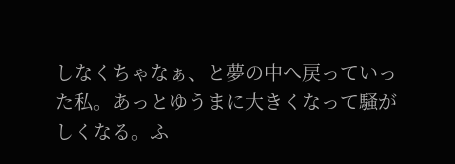しなくちゃなぁ、と夢の中へ戻っていった私。あっとゆうまに大きくなって騒がしくなる。ふ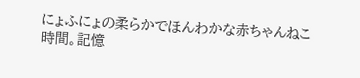にょふにょの柔らかでほんわかな赤ちゃんねこ時間。記憶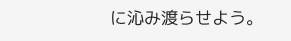に沁み渡らせよう。